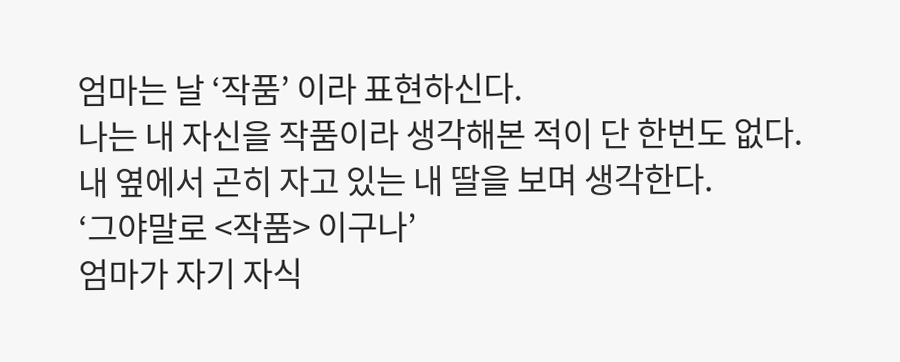엄마는 날 ‘작품’ 이라 표현하신다.
나는 내 자신을 작품이라 생각해본 적이 단 한번도 없다.
내 옆에서 곤히 자고 있는 내 딸을 보며 생각한다.
‘그야말로 <작품> 이구나’
엄마가 자기 자식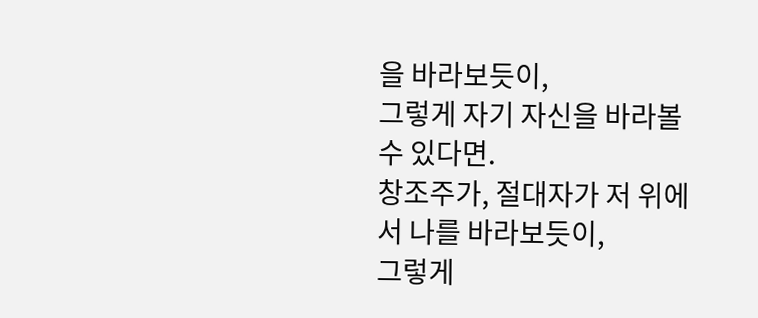을 바라보듯이,
그렇게 자기 자신을 바라볼 수 있다면.
창조주가, 절대자가 저 위에서 나를 바라보듯이,
그렇게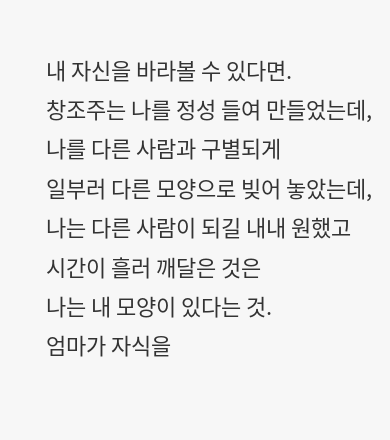내 자신을 바라볼 수 있다면.
창조주는 나를 정성 들여 만들었는데,
나를 다른 사람과 구별되게
일부러 다른 모양으로 빚어 놓았는데,
나는 다른 사람이 되길 내내 원했고
시간이 흘러 깨달은 것은
나는 내 모양이 있다는 것.
엄마가 자식을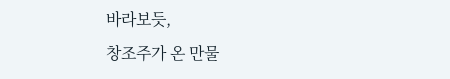바라보듯,
창조주가 온 만물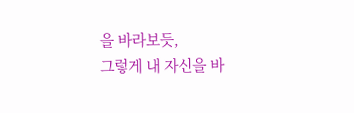을 바라보듯,
그렇게 내 자신을 바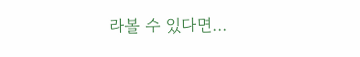라볼 수 있다면…